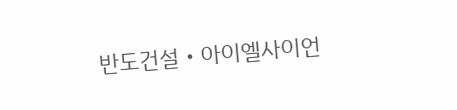반도건설‧아이엘사이언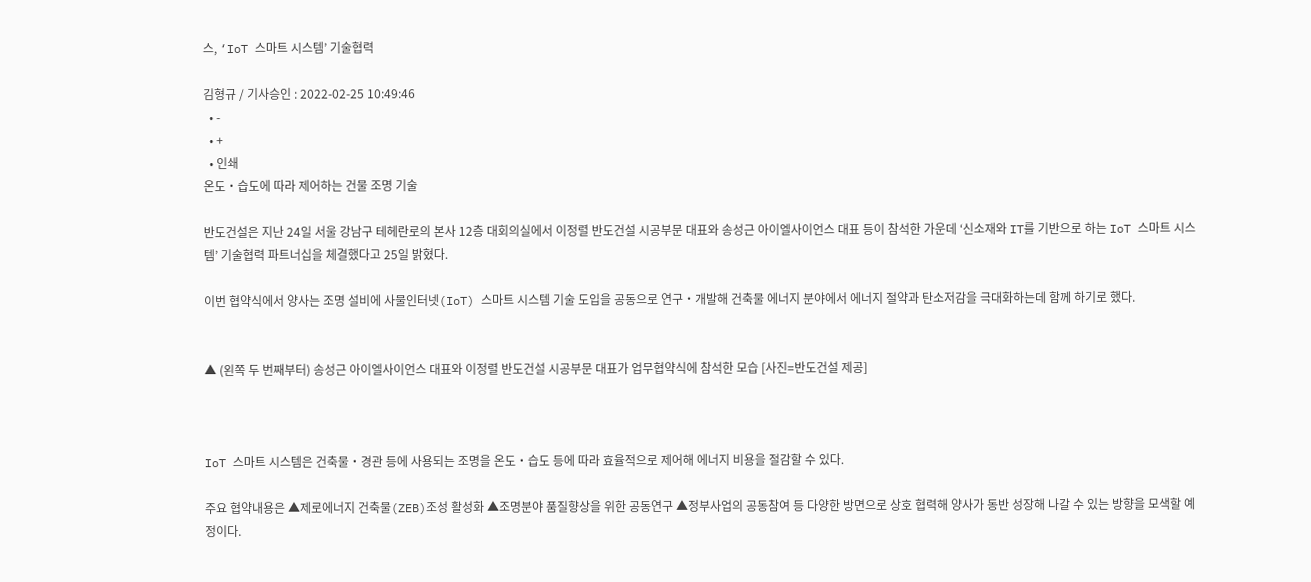스, ‘IoT 스마트 시스템’ 기술협력

김형규 / 기사승인 : 2022-02-25 10:49:46
  • -
  • +
  • 인쇄
온도‧습도에 따라 제어하는 건물 조명 기술

반도건설은 지난 24일 서울 강남구 테헤란로의 본사 12층 대회의실에서 이정렬 반도건설 시공부문 대표와 송성근 아이엘사이언스 대표 등이 참석한 가운데 ‘신소재와 IT를 기반으로 하는 IoT 스마트 시스템’ 기술협력 파트너십을 체결했다고 25일 밝혔다.

이번 협약식에서 양사는 조명 설비에 사물인터넷(IoT) 스마트 시스템 기술 도입을 공동으로 연구‧개발해 건축물 에너지 분야에서 에너지 절약과 탄소저감을 극대화하는데 함께 하기로 했다.


▲ (왼쪽 두 번째부터) 송성근 아이엘사이언스 대표와 이정렬 반도건설 시공부문 대표가 업무협약식에 참석한 모습 [사진=반도건설 제공]



IoT 스마트 시스템은 건축물‧경관 등에 사용되는 조명을 온도‧습도 등에 따라 효율적으로 제어해 에너지 비용을 절감할 수 있다.

주요 협약내용은 ▲제로에너지 건축물(ZEB)조성 활성화 ▲조명분야 품질향상을 위한 공동연구 ▲정부사업의 공동참여 등 다양한 방면으로 상호 협력해 양사가 동반 성장해 나갈 수 있는 방향을 모색할 예정이다.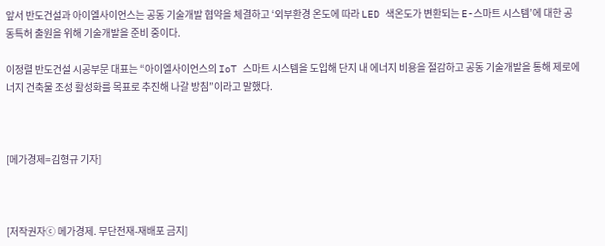앞서 반도건설과 아이엘사이언스는 공동 기술개발 협약을 체결하고 ‘외부환경 온도에 따라 LED 색온도가 변환되는 E-스마트 시스템’에 대한 공동특허 출원을 위해 기술개발을 준비 중이다.

이정렬 반도건설 시공부문 대표는 “아이엘사이언스의 IoT 스마트 시스템을 도입해 단지 내 에너지 비용을 절감하고 공동 기술개발을 통해 제로에너지 건축물 조성 활성화를 목표로 추진해 나갈 방침”이라고 말했다.



[메가경제=김형규 기자]



[저작권자ⓒ 메가경제. 무단전재-재배포 금지]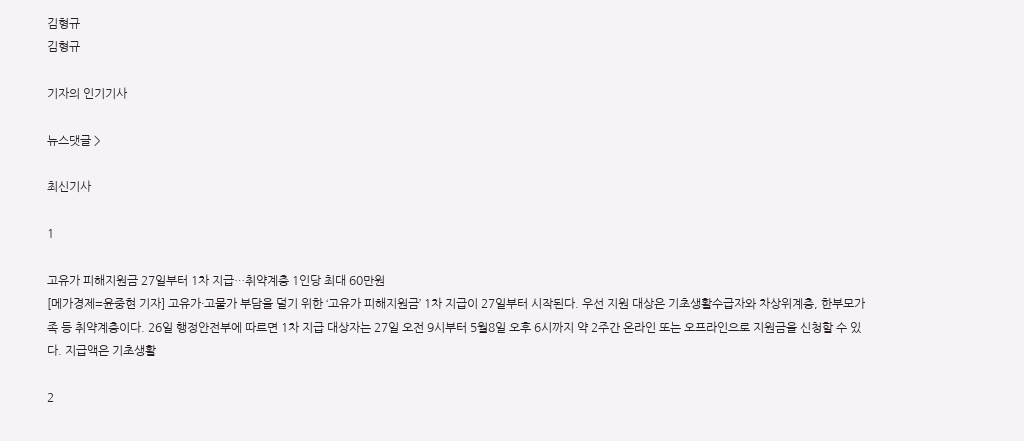김형규
김형규

기자의 인기기사

뉴스댓글 >

최신기사

1

고유가 피해지원금 27일부터 1차 지급…취약계층 1인당 최대 60만원
[메가경제=윤중현 기자] 고유가·고물가 부담을 덜기 위한 ‘고유가 피해지원금’ 1차 지급이 27일부터 시작된다. 우선 지원 대상은 기초생활수급자와 차상위계층, 한부모가족 등 취약계층이다. 26일 행정안전부에 따르면 1차 지급 대상자는 27일 오전 9시부터 5월8일 오후 6시까지 약 2주간 온라인 또는 오프라인으로 지원금을 신청할 수 있다. 지급액은 기초생활

2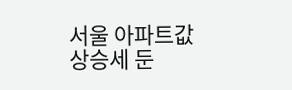서울 아파트값 상승세 둔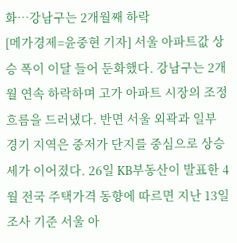화…강남구는 2개월째 하락
[메가경제=윤중현 기자] 서울 아파트값 상승 폭이 이달 들어 둔화했다. 강남구는 2개월 연속 하락하며 고가 아파트 시장의 조정 흐름을 드러냈다. 반면 서울 외곽과 일부 경기 지역은 중저가 단지를 중심으로 상승세가 이어졌다. 26일 KB부동산이 발표한 4월 전국 주택가격 동향에 따르면 지난 13일 조사 기준 서울 아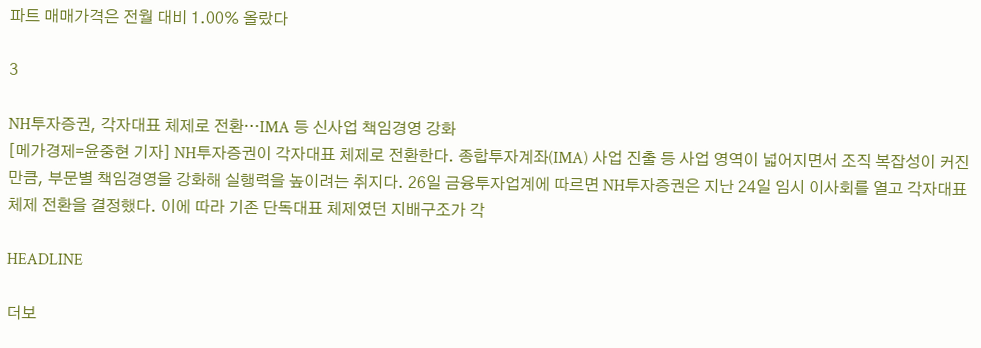파트 매매가격은 전월 대비 1.00% 올랐다

3

NH투자증권, 각자대표 체제로 전환…IMA 등 신사업 책임경영 강화
[메가경제=윤중현 기자] NH투자증권이 각자대표 체제로 전환한다. 종합투자계좌(IMA) 사업 진출 등 사업 영역이 넓어지면서 조직 복잡성이 커진 만큼, 부문별 책임경영을 강화해 실행력을 높이려는 취지다. 26일 금융투자업계에 따르면 NH투자증권은 지난 24일 임시 이사회를 열고 각자대표 체제 전환을 결정했다. 이에 따라 기존 단독대표 체제였던 지배구조가 각

HEADLINE

더보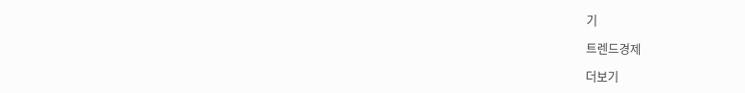기

트렌드경제

더보기